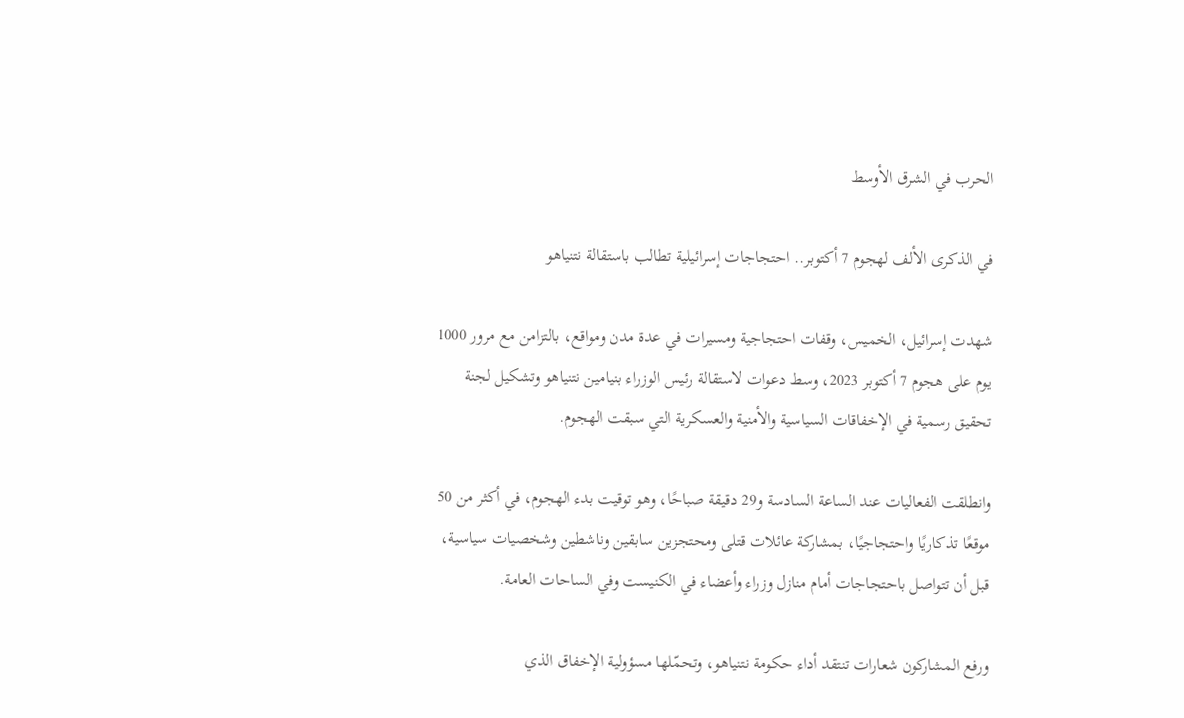الحرب في الشرق الأوسط

في الذكرى الألف لهجوم 7 أكتوبر.. احتجاجات إسرائيلية تطالب باستقالة نتنياهو

شهدت إسرائيل، الخميس، وقفات احتجاجية ومسيرات في عدة مدن ومواقع، بالتزامن مع مرور 1000 يوم على هجوم 7 أكتوبر 2023، وسط دعوات لاستقالة رئيس الوزراء بنيامين نتنياهو وتشكيل لجنة تحقيق رسمية في الإخفاقات السياسية والأمنية والعسكرية التي سبقت الهجوم.

وانطلقت الفعاليات عند الساعة السادسة و29 دقيقة صباحًا، وهو توقيت بدء الهجوم، في أكثر من 50 موقعًا تذكاريًا واحتجاجيًا، بمشاركة عائلات قتلى ومحتجزين سابقين وناشطين وشخصيات سياسية، قبل أن تتواصل باحتجاجات أمام منازل وزراء وأعضاء في الكنيست وفي الساحات العامة.

ورفع المشاركون شعارات تنتقد أداء حكومة نتنياهو، وتحمّلها مسؤولية الإخفاق الذي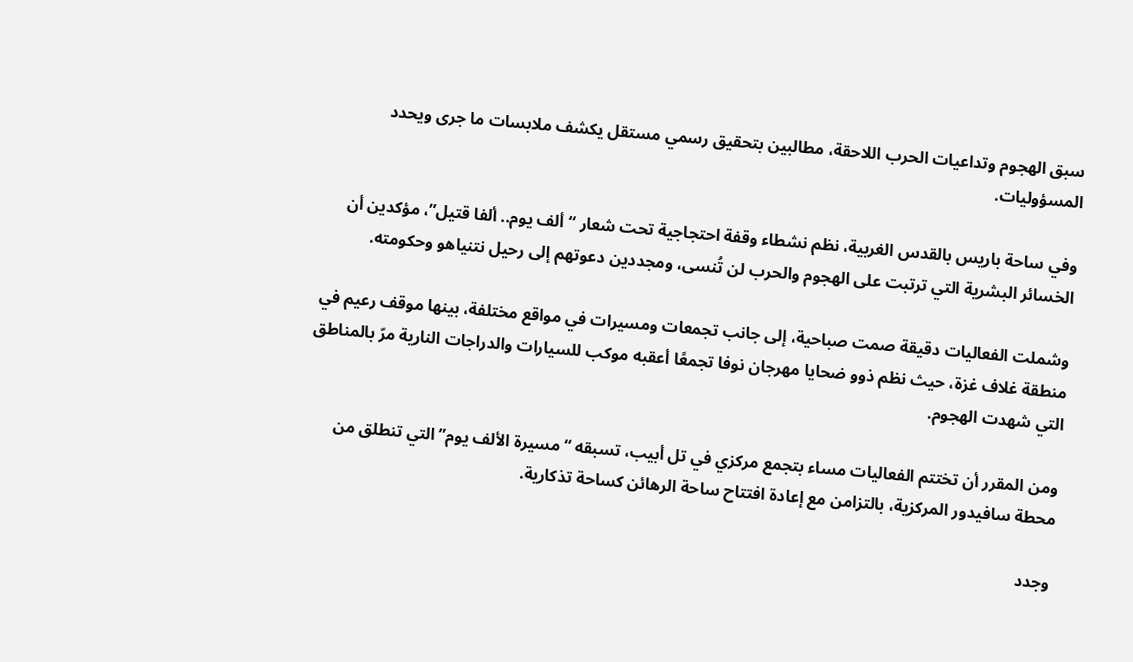سبق الهجوم وتداعيات الحرب اللاحقة، مطالبين بتحقيق رسمي مستقل يكشف ملابسات ما جرى ويحدد المسؤوليات.

وفي ساحة باريس بالقدس الغربية، نظم نشطاء وقفة احتجاجية تحت شعار “ألف يوم.. ألفا قتيل”، مؤكدين أن الخسائر البشرية التي ترتبت على الهجوم والحرب لن تُنسى، ومجددين دعوتهم إلى رحيل نتنياهو وحكومته.

وشملت الفعاليات دقيقة صمت صباحية، إلى جانب تجمعات ومسيرات في مواقع مختلفة، بينها موقف رعيم في منطقة غلاف غزة، حيث نظم ذوو ضحايا مهرجان نوفا تجمعًا أعقبه موكب للسيارات والدراجات النارية مرّ بالمناطق التي شهدت الهجوم.

ومن المقرر أن تختتم الفعاليات مساء بتجمع مركزي في تل أبيب، تسبقه “مسيرة الألف يوم” التي تنطلق من محطة سافيدور المركزية، بالتزامن مع إعادة افتتاح ساحة الرهائن كساحة تذكارية.

وجدد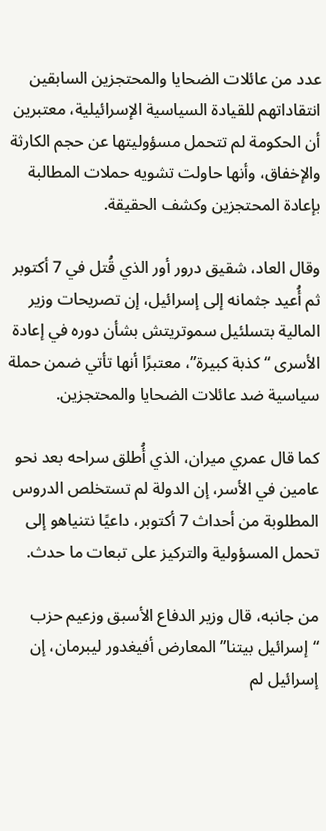عدد من عائلات الضحايا والمحتجزين السابقين انتقاداتهم للقيادة السياسية الإسرائيلية، معتبرين أن الحكومة لم تتحمل مسؤوليتها عن حجم الكارثة والإخفاق، وأنها حاولت تشويه حملات المطالبة بإعادة المحتجزين وكشف الحقيقة.

وقال العاد، شقيق درور أور الذي قُتل في 7 أكتوبر ثم أُعيد جثمانه إلى إسرائيل، إن تصريحات وزير المالية بتسلئيل سموتريتش بشأن دوره في إعادة الأسرى “كذبة كبيرة”، معتبرًا أنها تأتي ضمن حملة سياسية ضد عائلات الضحايا والمحتجزين.

كما قال عمري ميران، الذي أُطلق سراحه بعد نحو عامين في الأسر، إن الدولة لم تستخلص الدروس المطلوبة من أحداث 7 أكتوبر، داعيًا نتنياهو إلى تحمل المسؤولية والتركيز على تبعات ما حدث.

من جانبه، قال وزير الدفاع الأسبق وزعيم حزب “إسرائيل بيتنا” المعارض أفيغدور ليبرمان، إن إسرائيل لم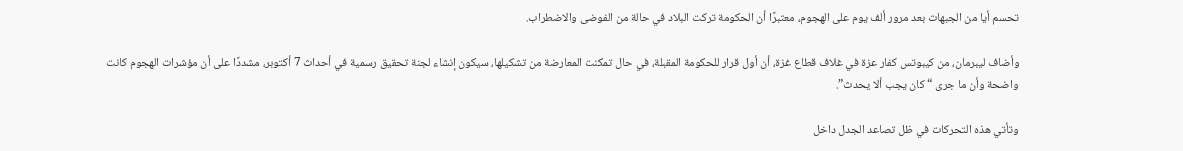تحسم أيا من الجبهات بعد مرور ألف يوم على الهجوم، معتبرًا أن الحكومة تركت البلاد في حالة من الفوضى والاضطراب.

وأضاف ليبرمان، من كيبوتس كفار عزة في غلاف قطاع غزة، أن أول قرار للحكومة المقبلة، في حال تمكنت المعارضة من تشكيلها، سيكون إنشاء لجنة تحقيق رسمية في أحداث 7 أكتوبر، مشددًا على أن مؤشرات الهجوم كانت واضحة وأن ما جرى “كان يجب ألا يحدث”.

وتأتي هذه التحركات في ظل تصاعد الجدل داخل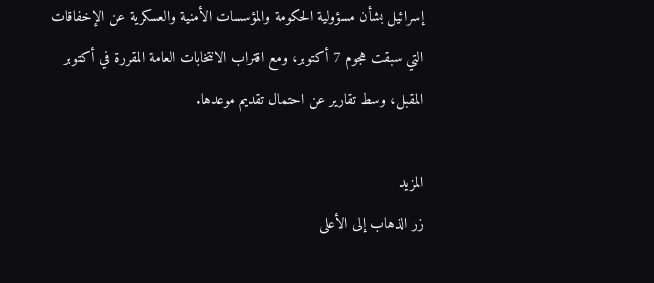إسرائيل بشأن مسؤولية الحكومة والمؤسسات الأمنية والعسكرية عن الإخفاقات التي سبقت هجوم 7 أكتوبر، ومع اقتراب الانتخابات العامة المقررة في أكتوبر المقبل، وسط تقارير عن احتمال تقديم موعدها.

المزيد
زر الذهاب إلى الأعلى